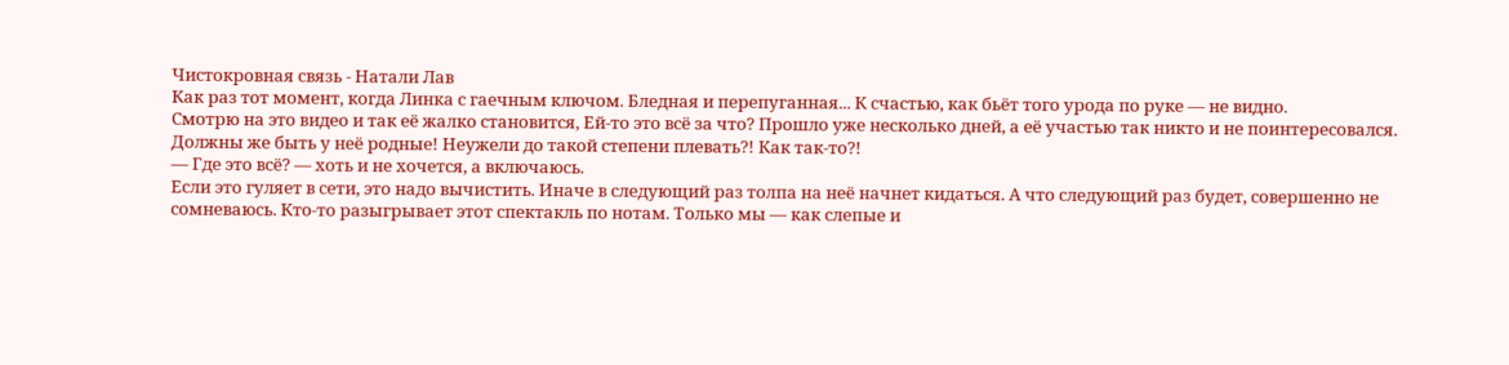Чистокровная связь - Натали Лав
Как раз тот момент, когда Линка с гаечным ключом. Бледная и перепуганная... К счастью, как бьёт того урода по руке — не видно.
Смотрю на это видео и так её жалко становится, Ей-то это всё за что? Прошло уже несколько дней, а её участью так никто и не поинтересовался. Должны же быть у неё родные! Неужели до такой степени плевать?! Как так-то?!
— Где это всё? — хоть и не хочется, а включаюсь.
Если это гуляет в сети, это надо вычистить. Иначе в следующий раз толпа на неё начнет кидаться. А что следующий раз будет, совершенно не сомневаюсь. Кто-то разыгрывает этот спектакль по нотам. Только мы — как слепые и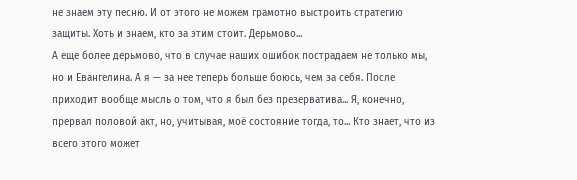не знаем эту песню. И от этого не можем грамотно выстроить стратегию защиты. Хоть и знаем, кто за этим стоит. Дерьмово...
А еще более дерьмово, что в случае наших ошибок пострадаем не только мы, но и Евангелина. А я — за нее теперь больше боюсь, чем за себя. После приходит вообще мысль о том, что я был без презерватива... Я, конечно, прервал половой акт, но, учитывая, моё состояние тогда, то... Кто знает, что из всего этого может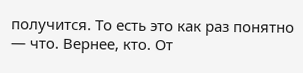получится. То есть это как раз понятно — что. Вернее, кто. От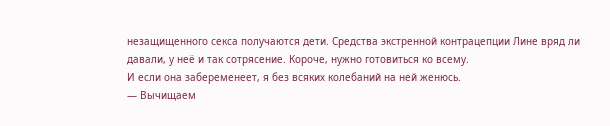незащищенного секса получаются дети. Средства экстренной контрацепции Лине вряд ли давали, у неё и так сотрясение. Короче, нужно готовиться ко всему.
И если она забеременеет, я без всяких колебаний на ней женюсь.
— Вычищаем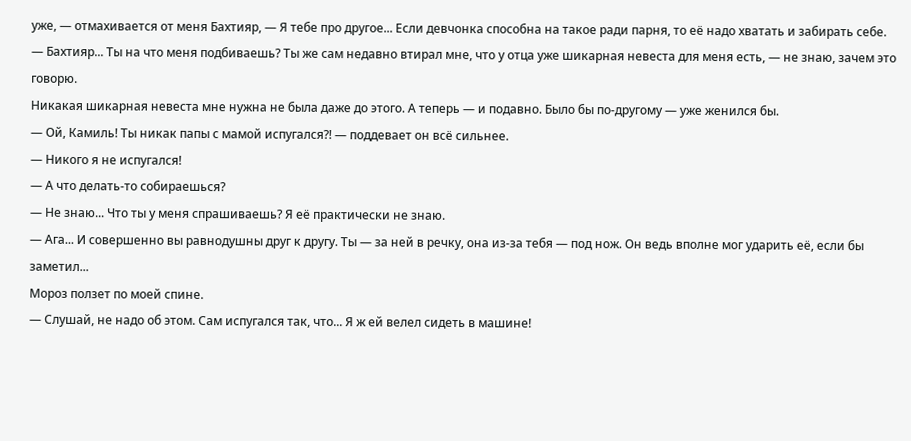уже, — отмахивается от меня Бахтияр, — Я тебе про другое... Если девчонка способна на такое ради парня, то её надо хватать и забирать себе.
— Бахтияр... Ты на что меня подбиваешь? Ты же сам недавно втирал мне, что у отца уже шикарная невеста для меня есть, — не знаю, зачем это говорю.
Никакая шикарная невеста мне нужна не была даже до этого. А теперь — и подавно. Было бы по-другому — уже женился бы.
— Ой, Камиль! Ты никак папы с мамой испугался?! — поддевает он всё сильнее.
— Никого я не испугался!
— А что делать-то собираешься?
— Не знаю... Что ты у меня спрашиваешь? Я её практически не знаю.
— Ага... И совершенно вы равнодушны друг к другу. Ты — за ней в речку, она из-за тебя — под нож. Он ведь вполне мог ударить её, если бы заметил...
Мороз ползет по моей спине.
— Слушай, не надо об этом. Сам испугался так, что... Я ж ей велел сидеть в машине!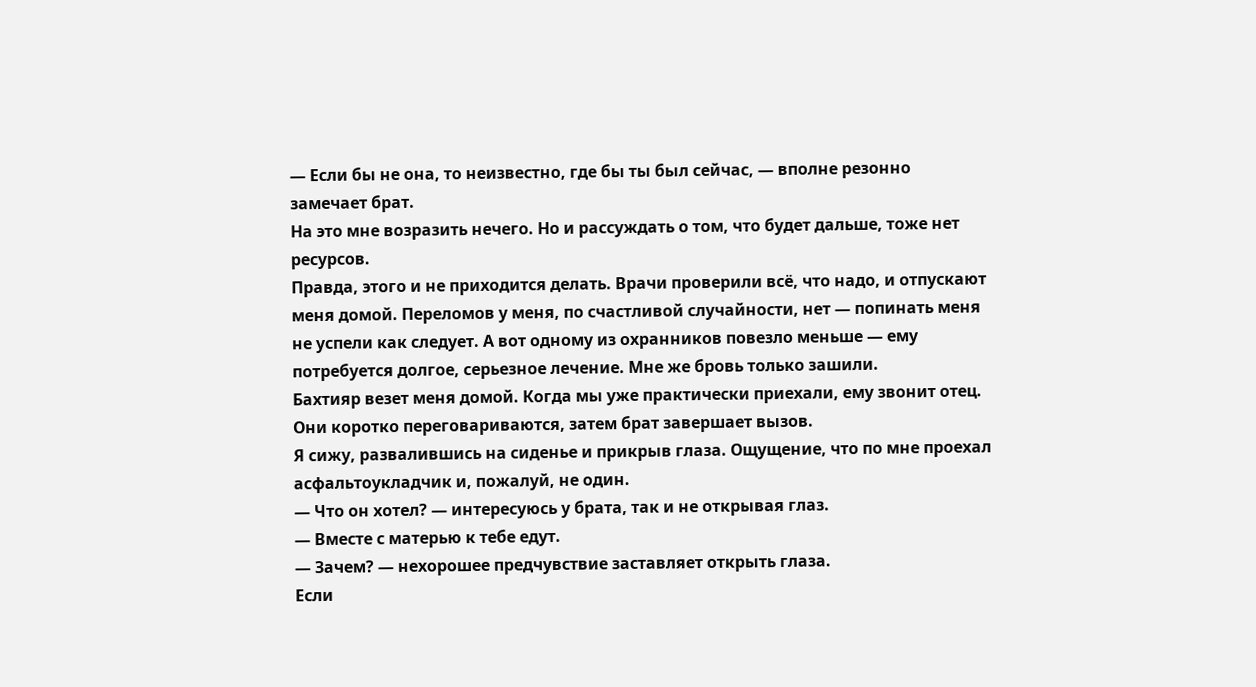— Если бы не она, то неизвестно, где бы ты был сейчас, — вполне резонно замечает брат.
На это мне возразить нечего. Но и рассуждать о том, что будет дальше, тоже нет ресурсов.
Правда, этого и не приходится делать. Врачи проверили всё, что надо, и отпускают меня домой. Переломов у меня, по счастливой случайности, нет — попинать меня не успели как следует. А вот одному из охранников повезло меньше — ему потребуется долгое, серьезное лечение. Мне же бровь только зашили.
Бахтияр везет меня домой. Когда мы уже практически приехали, ему звонит отец. Они коротко переговариваются, затем брат завершает вызов.
Я сижу, развалившись на сиденье и прикрыв глаза. Ощущение, что по мне проехал асфальтоукладчик и, пожалуй, не один.
— Что он хотел? — интересуюсь у брата, так и не открывая глаз.
— Вместе с матерью к тебе едут.
— Зачем? — нехорошее предчувствие заставляет открыть глаза.
Если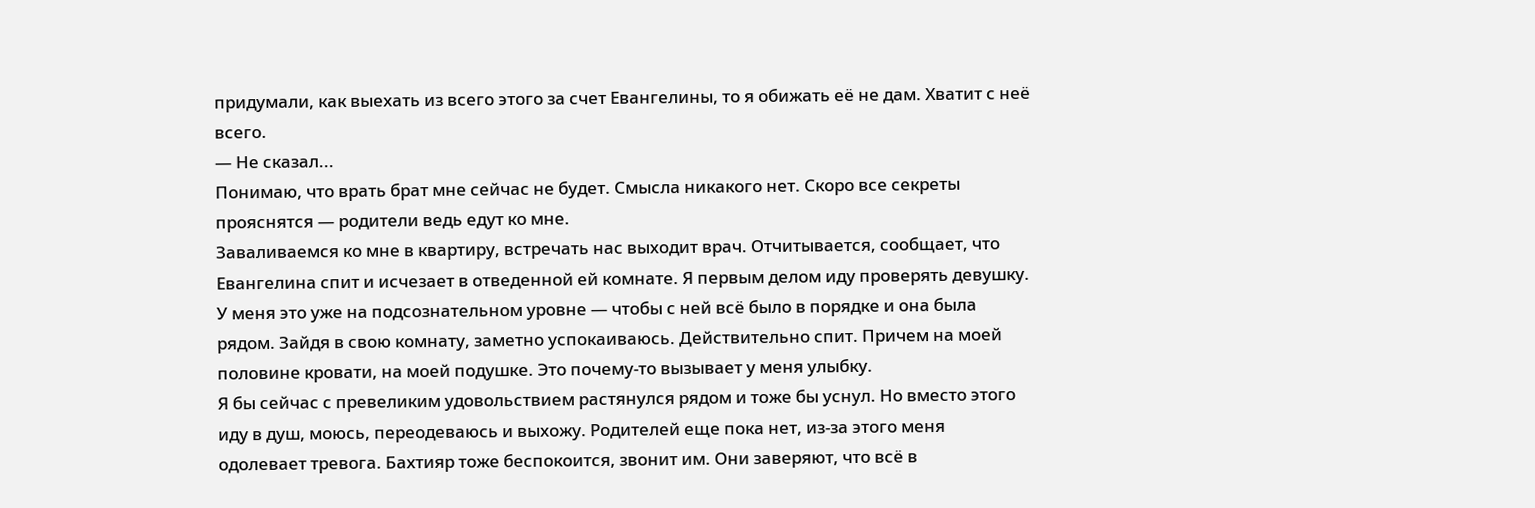придумали, как выехать из всего этого за счет Евангелины, то я обижать её не дам. Хватит с неё всего.
— Не сказал...
Понимаю, что врать брат мне сейчас не будет. Смысла никакого нет. Скоро все секреты прояснятся — родители ведь едут ко мне.
Заваливаемся ко мне в квартиру, встречать нас выходит врач. Отчитывается, сообщает, что Евангелина спит и исчезает в отведенной ей комнате. Я первым делом иду проверять девушку. У меня это уже на подсознательном уровне — чтобы с ней всё было в порядке и она была рядом. Зайдя в свою комнату, заметно успокаиваюсь. Действительно спит. Причем на моей половине кровати, на моей подушке. Это почему-то вызывает у меня улыбку.
Я бы сейчас с превеликим удовольствием растянулся рядом и тоже бы уснул. Но вместо этого иду в душ, моюсь, переодеваюсь и выхожу. Родителей еще пока нет, из-за этого меня одолевает тревога. Бахтияр тоже беспокоится, звонит им. Они заверяют, что всё в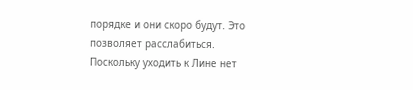порядке и они скоро будут. Это позволяет расслабиться.
Поскольку уходить к Лине нет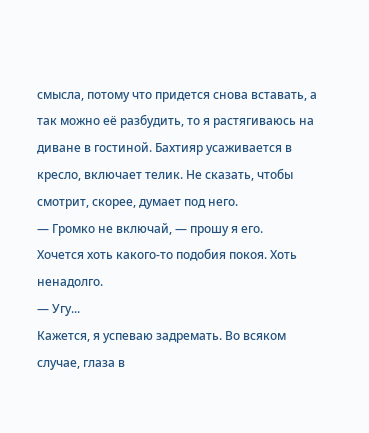смысла, потому что придется снова вставать, а так можно её разбудить, то я растягиваюсь на диване в гостиной. Бахтияр усаживается в кресло, включает телик. Не сказать, чтобы смотрит, скорее, думает под него.
— Громко не включай, — прошу я его.
Хочется хоть какого-то подобия покоя. Хоть ненадолго.
— Угу...
Кажется, я успеваю задремать. Во всяком случае, глаза в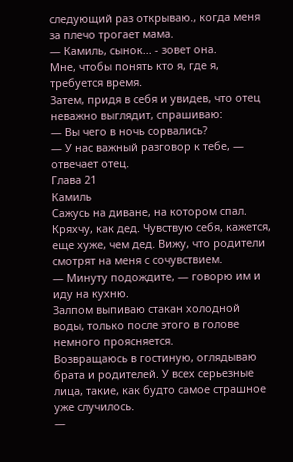следующий раз открываю., когда меня за плечо трогает мама.
— Камиль, сынок... - зовет она.
Мне, чтобы понять кто я, где я, требуется время.
Затем, придя в себя и увидев, что отец неважно выглядит, спрашиваю:
— Вы чего в ночь сорвались?
— У нас важный разговор к тебе, — отвечает отец.
Глава 21
Камиль
Сажусь на диване, на котором спал. Кряхчу, как дед. Чувствую себя, кажется, еще хуже, чем дед. Вижу, что родители смотрят на меня с сочувствием.
— Минуту подождите, — говорю им и иду на кухню.
Залпом выпиваю стакан холодной воды, только после этого в голове немного проясняется.
Возвращаюсь в гостиную, оглядываю брата и родителей. У всех серьезные лица, такие, как будто самое страшное уже случилось.
—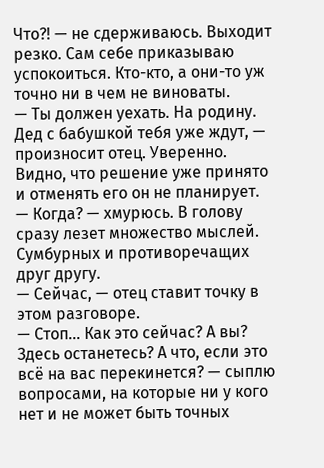Что?! — не сдерживаюсь. Выходит резко. Сам себе приказываю успокоиться. Кто-кто, а они-то уж точно ни в чем не виноваты.
— Ты должен уехать. На родину. Дед с бабушкой тебя уже ждут, — произносит отец. Уверенно. Видно, что решение уже принято и отменять его он не планирует.
— Когда? — хмурюсь. В голову сразу лезет множество мыслей. Сумбурных и противоречащих друг другу.
— Сейчас, — отец ставит точку в этом разговоре.
— Стоп... Как это сейчас? А вы? Здесь останетесь? А что, если это всё на вас перекинется? — сыплю вопросами, на которые ни у кого нет и не может быть точных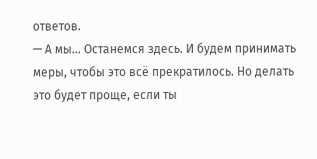ответов.
— А мы... Останемся здесь. И будем принимать меры, чтобы это всё прекратилось. Но делать это будет проще, если ты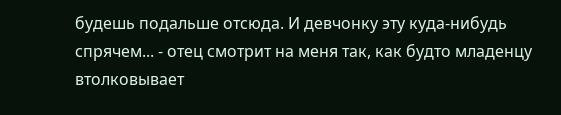будешь подальше отсюда. И девчонку эту куда-нибудь спрячем... - отец смотрит на меня так, как будто младенцу втолковывает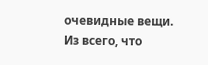очевидные вещи.
Из всего, что